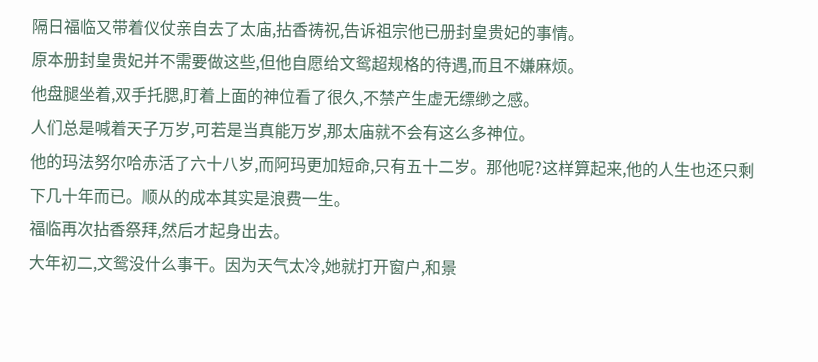隔日福临又带着仪仗亲自去了太庙,拈香祷祝,告诉祖宗他已册封皇贵妃的事情。
原本册封皇贵妃并不需要做这些,但他自愿给文鸳超规格的待遇,而且不嫌麻烦。
他盘腿坐着,双手托腮,盯着上面的神位看了很久,不禁产生虚无缥缈之感。
人们总是喊着天子万岁,可若是当真能万岁,那太庙就不会有这么多神位。
他的玛法努尔哈赤活了六十八岁,而阿玛更加短命,只有五十二岁。那他呢?这样算起来,他的人生也还只剩下几十年而已。顺从的成本其实是浪费一生。
福临再次拈香祭拜,然后才起身出去。
大年初二,文鸳没什么事干。因为天气太冷,她就打开窗户,和景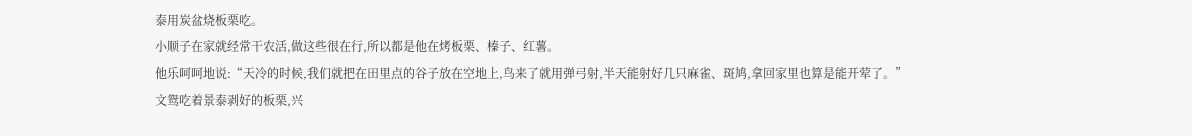泰用炭盆烧板栗吃。
小顺子在家就经常干农活,做这些很在行,所以都是他在烤板栗、榛子、红薯。
他乐呵呵地说:“天冷的时候,我们就把在田里点的谷子放在空地上,鸟来了就用弹弓射,半天能射好几只麻雀、斑鸠,拿回家里也算是能开荤了。”
文鸳吃着景泰剥好的板栗,兴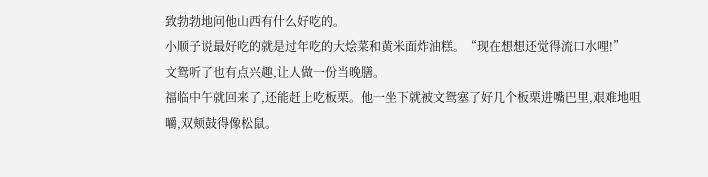致勃勃地问他山西有什么好吃的。
小顺子说最好吃的就是过年吃的大烩菜和黄米面炸油糕。“现在想想还觉得流口水哩!”
文鸳听了也有点兴趣,让人做一份当晚膳。
福临中午就回来了,还能赶上吃板栗。他一坐下就被文鸳塞了好几个板栗进嘴巴里,艰难地咀嚼,双颊鼓得像松鼠。